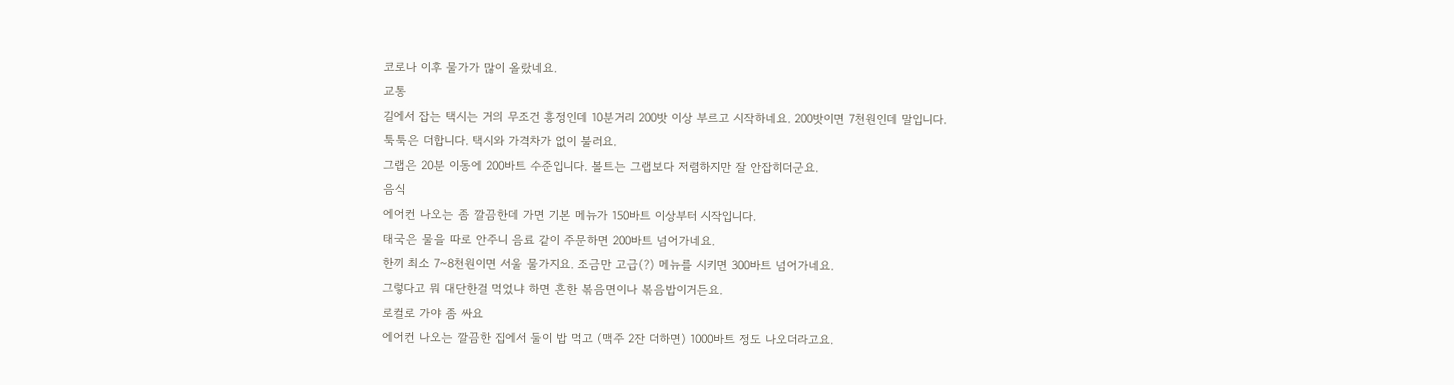코로나 이후 물가가 많이 올랐네요.
교통
길에서 잡는 택시는 거의 무조건 흥정인데 10분거리 200밧 이상 부르고 시작하네요. 200밧이면 7천원인데 말입니다.
툭툭은 더합니다. 택시와 가격차가 없이 불러요.
그랩은 20분 이동에 200바트 수준입니다. 볼트는 그랩보다 저렴하지만 잘 안잡히더군요.
음식
에어컨 나오는 좀 깔끔한데 가면 기본 메뉴가 150바트 이상부터 시작입니다.
태국은 물을 따로 안주니 음료 같이 주문하면 200바트 넘어가네요.
한끼 최소 7~8천원이면 서울 물가지요. 조금만 고급(?) 메뉴를 시키면 300바트 넘어가네요.
그렇다고 뭐 대단한걸 먹었냐 하면 흔한 볶음면이나 볶음밥이거든요.
로컬로 가야 좀 싸요
에어컨 나오는 깔끔한 집에서 둘이 밥 먹고 (맥주 2잔 더하면) 1000바트 정도 나오더라고요.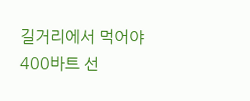길거리에서 먹어야 400바트 선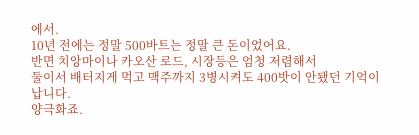에서.
10년 전에는 정말 500바트는 정말 큰 돈이었어요.
반면 치앙마이나 카오산 로드, 시장등은 엄청 저렴해서
둘이서 배터지게 먹고 맥주까지 3병시켜도 400밧이 안됐던 기억이 납니다.
양극화죠.